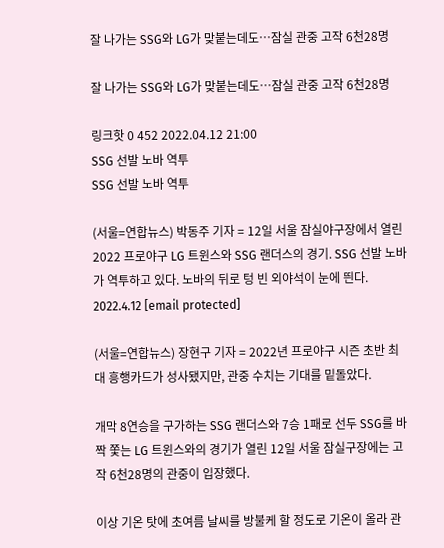잘 나가는 SSG와 LG가 맞붙는데도…잠실 관중 고작 6천28명

잘 나가는 SSG와 LG가 맞붙는데도…잠실 관중 고작 6천28명

링크핫 0 452 2022.04.12 21:00
SSG 선발 노바 역투
SSG 선발 노바 역투

(서울=연합뉴스) 박동주 기자 = 12일 서울 잠실야구장에서 열린 2022 프로야구 LG 트윈스와 SSG 랜더스의 경기. SSG 선발 노바가 역투하고 있다. 노바의 뒤로 텅 빈 외야석이 눈에 띈다. 2022.4.12 [email protected]

(서울=연합뉴스) 장현구 기자 = 2022년 프로야구 시즌 초반 최대 흥행카드가 성사됐지만, 관중 수치는 기대를 밑돌았다.

개막 8연승을 구가하는 SSG 랜더스와 7승 1패로 선두 SSG를 바짝 쫓는 LG 트윈스와의 경기가 열린 12일 서울 잠실구장에는 고작 6천28명의 관중이 입장했다.

이상 기온 탓에 초여름 날씨를 방불케 할 정도로 기온이 올라 관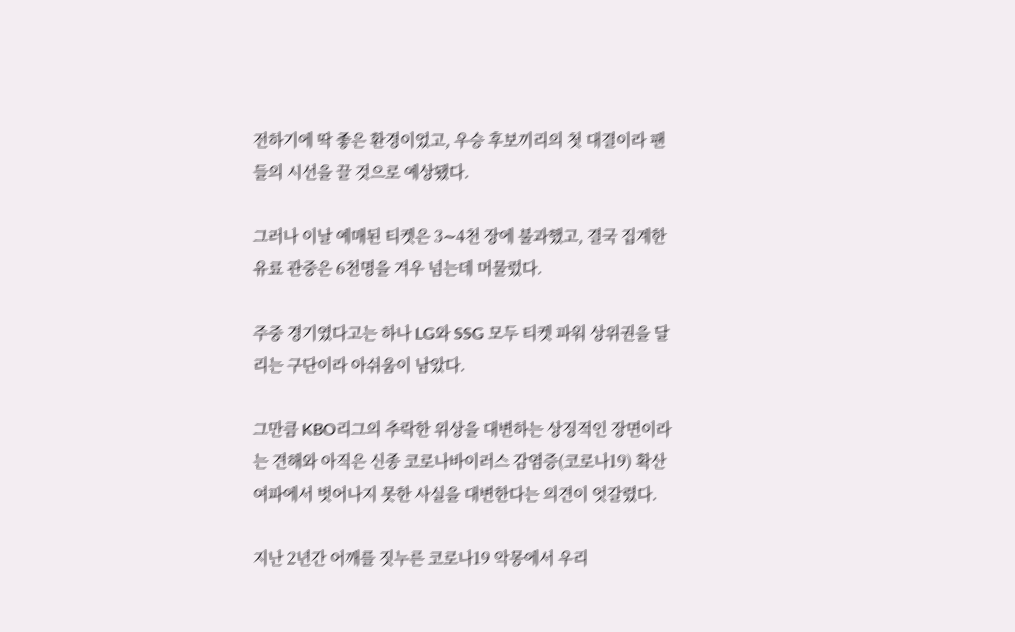전하기에 딱 좋은 환경이었고, 우승 후보끼리의 첫 대결이라 팬들의 시선을 끌 것으로 예상됐다.

그러나 이날 예매된 티켓은 3∼4천 장에 불과했고, 결국 집계한 유료 관중은 6천명을 겨우 넘는데 머물렀다.

주중 경기였다고는 하나 LG와 SSG 모두 티켓 파워 상위권을 달리는 구단이라 아쉬움이 남았다.

그만큼 KBO리그의 추락한 위상을 대변하는 상징적인 장면이라는 견해와 아직은 신종 코로나바이러스 감염증(코로나19) 확산 여파에서 벗어나지 못한 사실을 대변한다는 의견이 엇갈렸다.

지난 2년간 어깨를 짓누른 코로나19 악몽에서 우리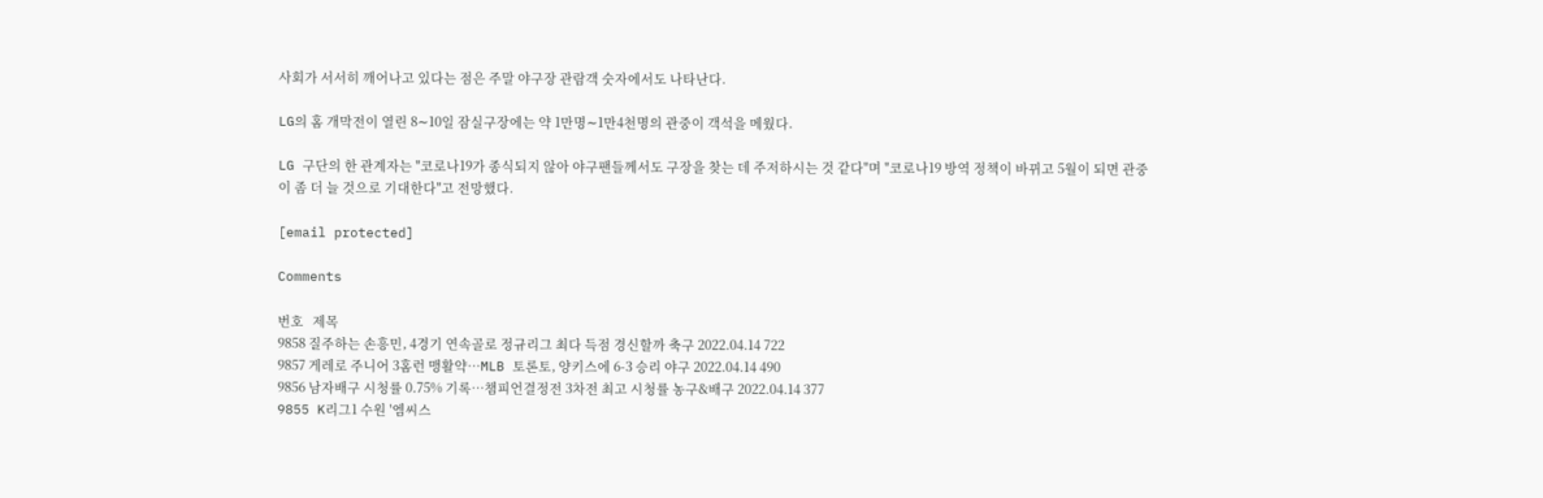사회가 서서히 깨어나고 있다는 점은 주말 야구장 관람객 숫자에서도 나타난다.

LG의 홈 개막전이 열린 8∼10일 잠실구장에는 약 1만명∼1만4천명의 관중이 객석을 메웠다.

LG 구단의 한 관계자는 "코로나19가 종식되지 않아 야구팬들께서도 구장을 찾는 데 주저하시는 것 같다"며 "코로나19 방역 정책이 바뀌고 5월이 되면 관중이 좀 더 늘 것으로 기대한다"고 전망했다.

[email protected]

Comments

번호   제목
9858 질주하는 손흥민, 4경기 연속골로 정규리그 최다 득점 경신할까 축구 2022.04.14 722
9857 게레로 주니어 3홈런 맹활약…MLB 토론토, 양키스에 6-3 승리 야구 2022.04.14 490
9856 남자배구 시청률 0.75% 기록…챔피언결정전 3차전 최고 시청률 농구&배구 2022.04.14 377
9855 K리그1 수원 '엠씨스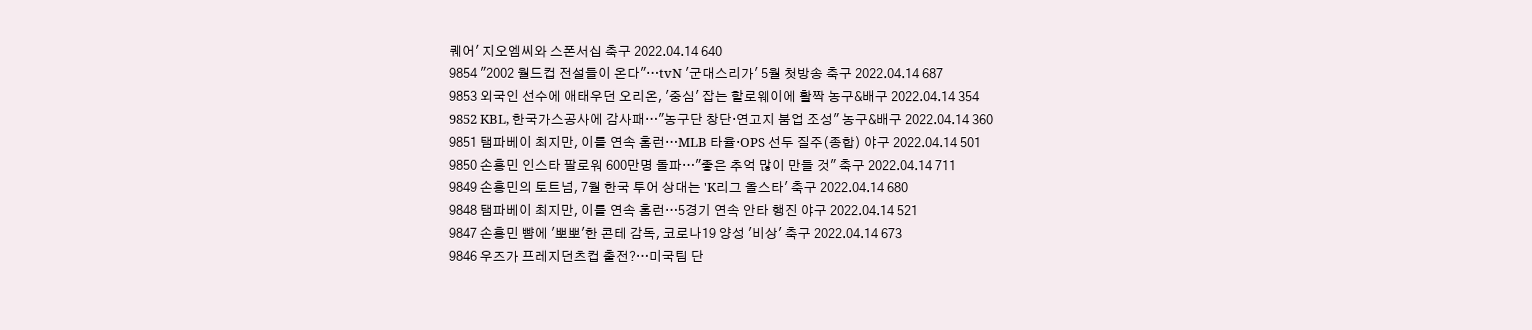퀘어' 지오엠씨와 스폰서십 축구 2022.04.14 640
9854 "2002 월드컵 전설들이 온다"…tvN '군대스리가' 5월 첫방송 축구 2022.04.14 687
9853 외국인 선수에 애태우던 오리온, '중심' 잡는 할로웨이에 활짝 농구&배구 2022.04.14 354
9852 KBL, 한국가스공사에 감사패…"농구단 창단·연고지 붐업 조성" 농구&배구 2022.04.14 360
9851 탬파베이 최지만, 이틀 연속 홈런…MLB 타율·OPS 선두 질주(종합) 야구 2022.04.14 501
9850 손흥민 인스타 팔로워 600만명 돌파…"좋은 추억 많이 만들 것" 축구 2022.04.14 711
9849 손흥민의 토트넘, 7월 한국 투어 상대는 'K리그 올스타' 축구 2022.04.14 680
9848 탬파베이 최지만, 이틀 연속 홈런…5경기 연속 안타 행진 야구 2022.04.14 521
9847 손흥민 뺨에 '뽀뽀'한 콘테 감독, 코로나19 양성 '비상' 축구 2022.04.14 673
9846 우즈가 프레지던츠컵 출전?…미국팀 단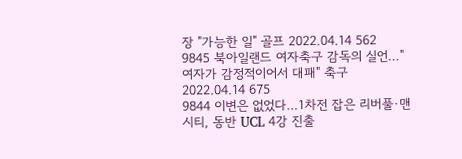장 "가능한 일" 골프 2022.04.14 562
9845 북아일랜드 여자축구 감독의 실언…"여자가 감정적이어서 대패" 축구 2022.04.14 675
9844 이변은 없었다…1차전 잡은 리버풀·맨시티, 동반 UCL 4강 진출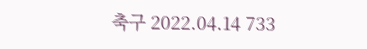축구 2022.04.14 733